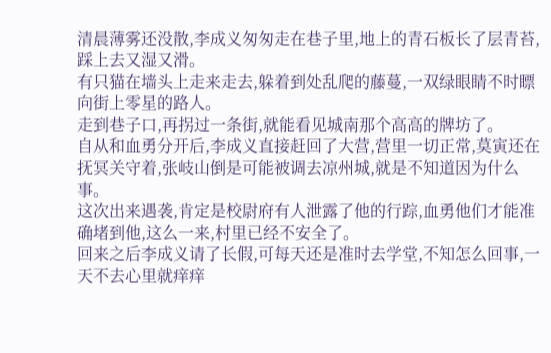清晨薄雾还没散,李成义匆匆走在巷子里,地上的青石板长了层青苔,踩上去又湿又滑。
有只猫在墙头上走来走去,躲着到处乱爬的藤蔓,一双绿眼睛不时瞟向街上零星的路人。
走到巷子口,再拐过一条街,就能看见城南那个高高的牌坊了。
自从和血勇分开后,李成义直接赶回了大营,营里一切正常,莫寅还在抚冥关守着,张岐山倒是可能被调去凉州城,就是不知道因为什么事。
这次出来遇袭,肯定是校尉府有人泄露了他的行踪,血勇他们才能准确堵到他,这么一来,村里已经不安全了。
回来之后李成义请了长假,可每天还是准时去学堂,不知怎么回事,一天不去心里就痒痒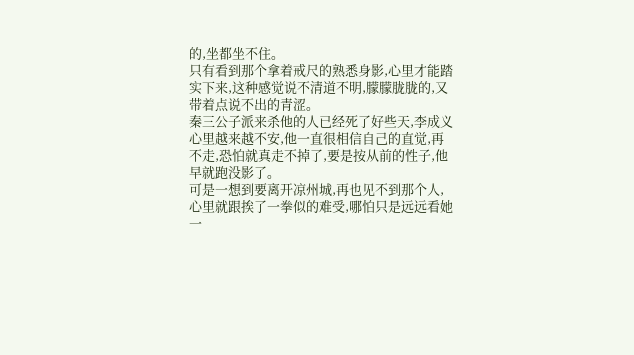的,坐都坐不住。
只有看到那个拿着戒尺的熟悉身影,心里才能踏实下来,这种感觉说不清道不明,朦朦胧胧的,又带着点说不出的青涩。
秦三公子派来杀他的人已经死了好些天,李成义心里越来越不安,他一直很相信自己的直觉,再不走,恐怕就真走不掉了,要是按从前的性子,他早就跑没影了。
可是一想到要离开凉州城,再也见不到那个人,心里就跟挨了一拳似的难受,哪怕只是远远看她一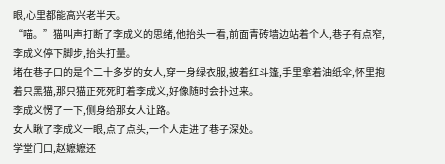眼,心里都能高兴老半天。
“喵。”猫叫声打断了李成义的思绪,他抬头一看,前面青砖墙边站着个人,巷子有点窄,李成义停下脚步,抬头打量。
堵在巷子口的是个二十多岁的女人,穿一身绿衣服,披着红斗篷,手里拿着油纸伞,怀里抱着只黑猫,那只猫正死死盯着李成义,好像随时会扑过来。
李成义愣了一下,侧身给那女人让路。
女人瞅了李成义一眼,点了点头,一个人走进了巷子深处。
学堂门口,赵嬷嬷还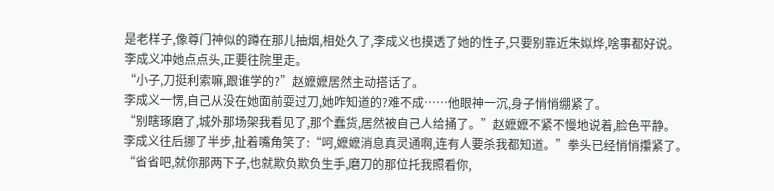是老样子,像尊门神似的蹲在那儿抽烟,相处久了,李成义也摸透了她的性子,只要别靠近朱姒烨,啥事都好说。
李成义冲她点点头,正要往院里走。
“小子,刀挺利索嘛,跟谁学的?”赵嬷嬷居然主动搭话了。
李成义一愣,自己从没在她面前耍过刀,她咋知道的?难不成……他眼神一沉,身子悄悄绷紧了。
“别瞎琢磨了,城外那场架我看见了,那个蠢货,居然被自己人给捅了。”赵嬷嬷不紧不慢地说着,脸色平静。
李成义往后挪了半步,扯着嘴角笑了:“呵,嬷嬷消息真灵通啊,连有人要杀我都知道。”拳头已经悄悄攥紧了。
“省省吧,就你那两下子,也就欺负欺负生手,磨刀的那位托我照看你,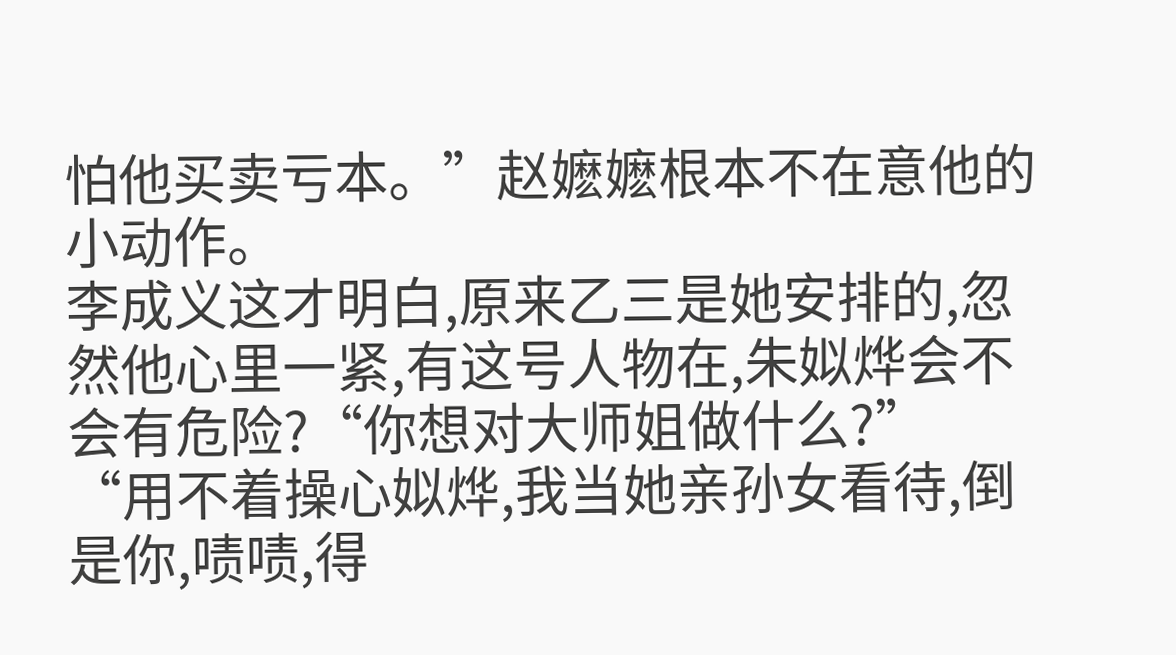怕他买卖亏本。”赵嬷嬷根本不在意他的小动作。
李成义这才明白,原来乙三是她安排的,忽然他心里一紧,有这号人物在,朱姒烨会不会有危险?“你想对大师姐做什么?”
“用不着操心姒烨,我当她亲孙女看待,倒是你,啧啧,得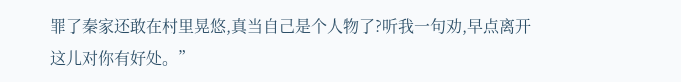罪了秦家还敢在村里晃悠,真当自己是个人物了?听我一句劝,早点离开这儿对你有好处。”